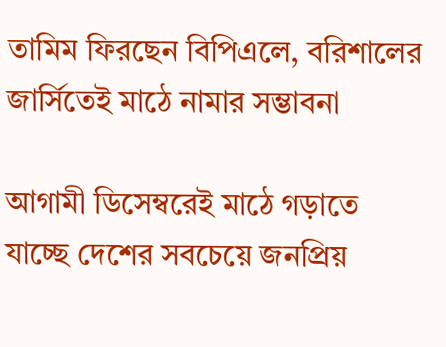তামিম ফিরছেন বিপিএলে, বরিশালের জার্সিতেই মাঠে নামার সম্ভাবনা

আগামী ডিসেম্বরেই মাঠে গড়াতে যাচ্ছে দেশের সবচেয়ে জনপ্রিয়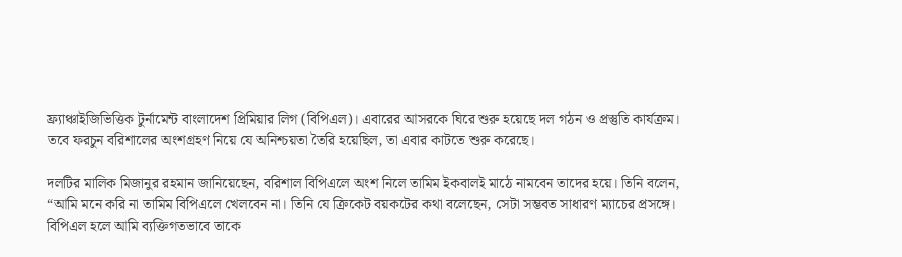ফ্র্যাঞ্চাইজিভিত্তিক টুর্নামেন্ট বাংলাদেশ প্রিমিয়ার লিগ (বিপিএল)। এবারের আসরকে ঘিরে শুরু হয়েছে দল গঠন ও প্রস্তুতি কার্যক্রম। তবে ফরচুন বরিশালের অংশগ্রহণ নিয়ে যে অনিশ্চয়তা তৈরি হয়েছিল, তা এবার কাটতে শুরু করেছে।

দলটির মালিক মিজানুর রহমান জানিয়েছেন, বরিশাল বিপিএলে অংশ নিলে তামিম ইকবালই মাঠে নামবেন তাদের হয়ে। তিনি বলেন, “আমি মনে করি না তামিম বিপিএলে খেলবেন না। তিনি যে ক্রিকেট বয়কটের কথা বলেছেন, সেটা সম্ভবত সাধারণ ম্যাচের প্রসঙ্গে। বিপিএল হলে আমি ব্যক্তিগতভাবে তাকে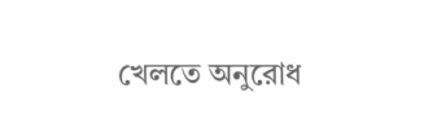খেলতে অনুরোধ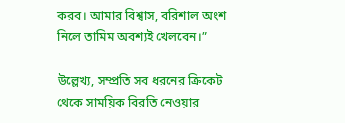করব। আমার বিশ্বাস, বরিশাল অংশ নিলে তামিম অবশ্যই খেলবেন।”

উল্লেখ্য, সম্প্রতি সব ধরনের ক্রিকেট থেকে সাময়িক বিরতি নেওয়ার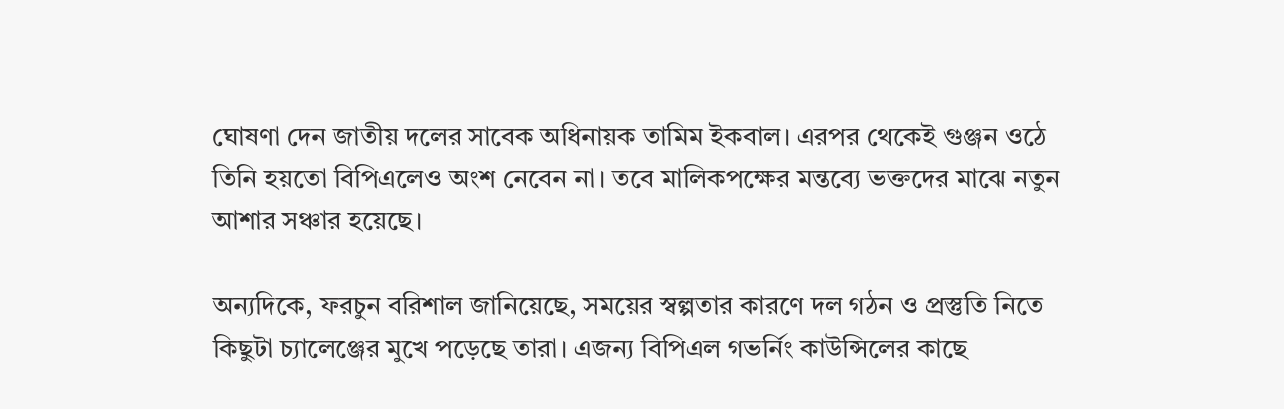ঘোষণা দেন জাতীয় দলের সাবেক অধিনায়ক তামিম ইকবাল। এরপর থেকেই গুঞ্জন ওঠে তিনি হয়তো বিপিএলেও অংশ নেবেন না। তবে মালিকপক্ষের মন্তব্যে ভক্তদের মাঝে নতুন আশার সঞ্চার হয়েছে।

অন্যদিকে, ফরচুন বরিশাল জানিয়েছে, সময়ের স্বল্পতার কারণে দল গঠন ও প্রস্তুতি নিতে কিছুটা চ্যালেঞ্জের মুখে পড়েছে তারা। এজন্য বিপিএল গভর্নিং কাউন্সিলের কাছে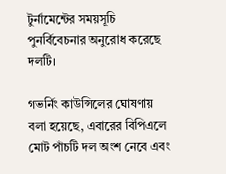টুর্নামেন্টের সময়সূচি পুনর্বিবেচনার অনুরোধ করেছে দলটি।

গভর্নিং কাউন্সিলের ঘোষণায় বলা হয়েছে, এবারের বিপিএলে মোট পাঁচটি দল অংশ নেবে এবং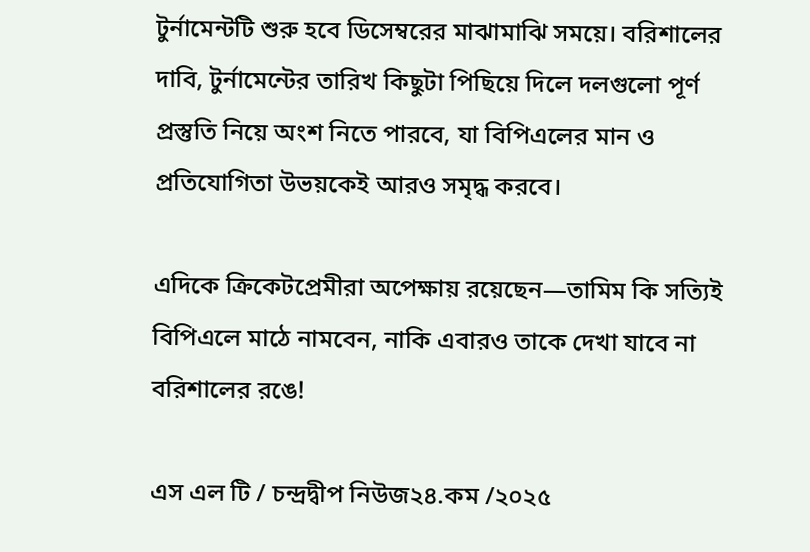টুর্নামেন্টটি শুরু হবে ডিসেম্বরের মাঝামাঝি সময়ে। বরিশালের দাবি, টুর্নামেন্টের তারিখ কিছুটা পিছিয়ে দিলে দলগুলো পূর্ণ প্রস্তুতি নিয়ে অংশ নিতে পারবে, যা বিপিএলের মান ও প্রতিযোগিতা উভয়কেই আরও সমৃদ্ধ করবে।

এদিকে ক্রিকেটপ্রেমীরা অপেক্ষায় রয়েছেন—তামিম কি সত্যিই বিপিএলে মাঠে নামবেন, নাকি এবারও তাকে দেখা যাবে না বরিশালের রঙে!

এস এল টি / চন্দ্রদ্বীপ নিউজ২৪.কম /২০২৫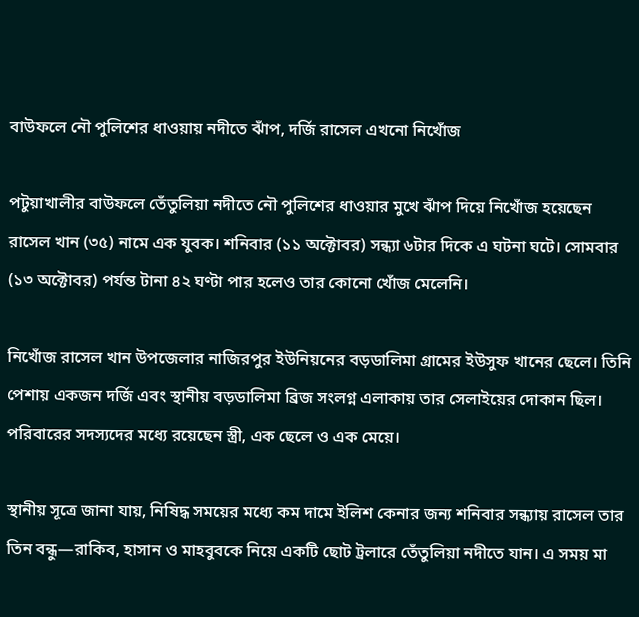বাউফলে নৌ পুলিশের ধাওয়ায় নদীতে ঝাঁপ, দর্জি রাসেল এখনো নিখোঁজ

পটুয়াখালীর বাউফলে তেঁতুলিয়া নদীতে নৌ পুলিশের ধাওয়ার মুখে ঝাঁপ দিয়ে নিখোঁজ হয়েছেন রাসেল খান (৩৫) নামে এক যুবক। শনিবার (১১ অক্টোবর) সন্ধ্যা ৬টার দিকে এ ঘটনা ঘটে। সোমবার (১৩ অক্টোবর) পর্যন্ত টানা ৪২ ঘণ্টা পার হলেও তার কোনো খোঁজ মেলেনি।

নিখোঁজ রাসেল খান উপজেলার নাজিরপুর ইউনিয়নের বড়ডালিমা গ্রামের ইউসুফ খানের ছেলে। তিনি পেশায় একজন দর্জি এবং স্থানীয় বড়ডালিমা ব্রিজ সংলগ্ন এলাকায় তার সেলাইয়ের দোকান ছিল। পরিবারের সদস্যদের মধ্যে রয়েছেন স্ত্রী, এক ছেলে ও এক মেয়ে।

স্থানীয় সূত্রে জানা যায়, নিষিদ্ধ সময়ের মধ্যে কম দামে ইলিশ কেনার জন্য শনিবার সন্ধ্যায় রাসেল তার তিন বন্ধু—রাকিব, হাসান ও মাহবুবকে নিয়ে একটি ছোট ট্রলারে তেঁতুলিয়া নদীতে যান। এ সময় মা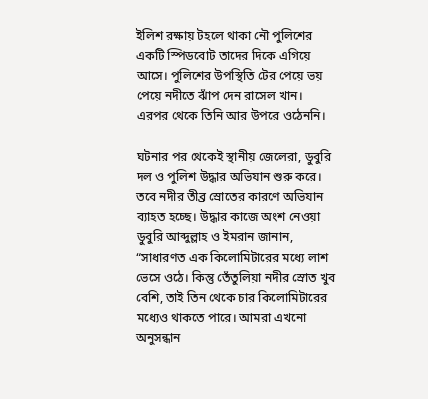ইলিশ রক্ষায় টহলে থাকা নৌ পুলিশের একটি স্পিডবোট তাদের দিকে এগিয়ে আসে। পুলিশের উপস্থিতি টের পেয়ে ভয় পেয়ে নদীতে ঝাঁপ দেন রাসেল খান। এরপর থেকে তিনি আর উপরে ওঠেননি।

ঘটনার পর থেকেই স্থানীয় জেলেরা, ডুবুরি দল ও পুলিশ উদ্ধার অভিযান শুরু করে। তবে নদীর তীব্র স্রোতের কারণে অভিযান ব্যাহত হচ্ছে। উদ্ধার কাজে অংশ নেওয়া ডুবুরি আব্দুল্লাহ ও ইমরান জানান, “সাধারণত এক কিলোমিটারের মধ্যে লাশ ভেসে ওঠে। কিন্তু তেঁতুলিয়া নদীর স্রোত খুব বেশি, তাই তিন থেকে চার কিলোমিটারের মধ্যেও থাকতে পারে। আমরা এখনো অনুসন্ধান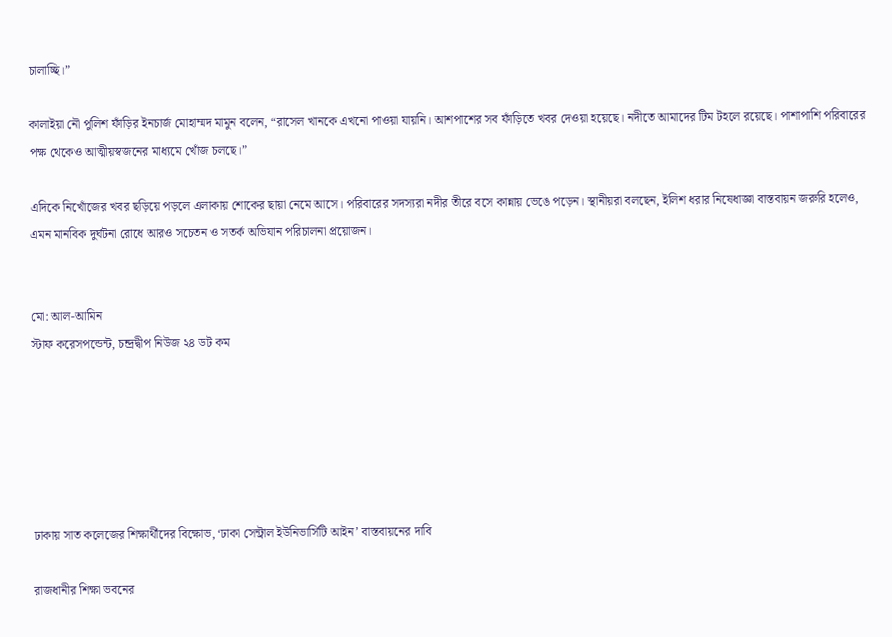চালাচ্ছি।”

কালাইয়া নৌ পুলিশ ফাঁড়ির ইনচার্জ মোহাম্মদ মামুন বলেন, “রাসেল খানকে এখনো পাওয়া যায়নি। আশপাশের সব ফাঁড়িতে খবর দেওয়া হয়েছে। নদীতে আমাদের টিম টহলে রয়েছে। পাশাপাশি পরিবারের পক্ষ থেকেও আত্মীয়স্বজনের মাধ্যমে খোঁজ চলছে।”

এদিকে নিখোঁজের খবর ছড়িয়ে পড়লে এলাকায় শোকের ছায়া নেমে আসে। পরিবারের সদস্যরা নদীর তীরে বসে কান্নায় ভেঙে পড়েন। স্থানীয়রা বলছেন, ইলিশ ধরার নিষেধাজ্ঞা বাস্তবায়ন জরুরি হলেও, এমন মানবিক দুর্ঘটনা রোধে আরও সচেতন ও সতর্ক অভিযান পরিচালনা প্রয়োজন।


মো: আল-আমিন
স্টাফ করেসপন্ডেন্ট, চন্দ্রদ্বীপ নিউজ ২৪ ডট কম






ঢাকায় সাত কলেজের শিক্ষার্থীদের বিক্ষোভ, ‘ঢাকা সেন্ট্রাল ইউনিভার্সিটি আইন’ বাস্তবায়নের দাবি

রাজধানীর শিক্ষা ভবনের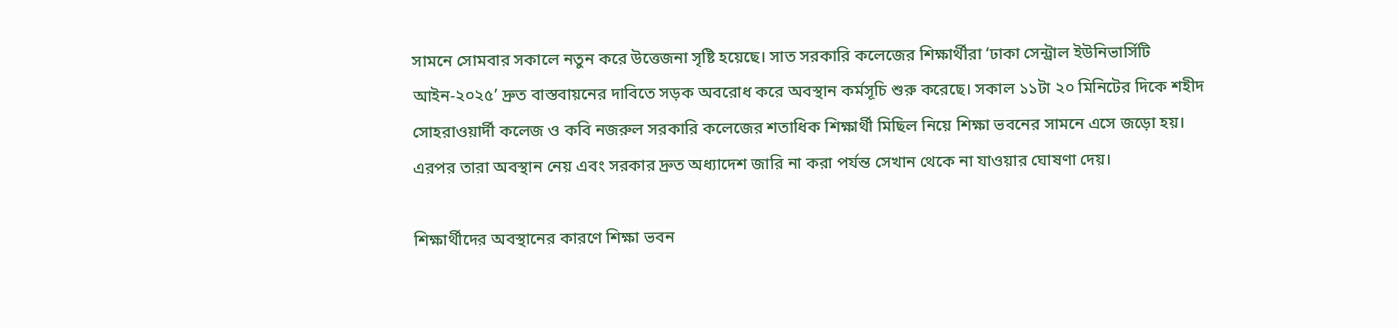সামনে সোমবার সকালে নতুন করে উত্তেজনা সৃষ্টি হয়েছে। সাত সরকারি কলেজের শিক্ষার্থীরা ‘ঢাকা সেন্ট্রাল ইউনিভার্সিটি আইন-২০২৫’ দ্রুত বাস্তবায়নের দাবিতে সড়ক অবরোধ করে অবস্থান কর্মসূচি শুরু করেছে। সকাল ১১টা ২০ মিনিটের দিকে শহীদ সোহরাওয়ার্দী কলেজ ও কবি নজরুল সরকারি কলেজের শতাধিক শিক্ষার্থী মিছিল নিয়ে শিক্ষা ভবনের সামনে এসে জড়ো হয়। এরপর তারা অবস্থান নেয় এবং সরকার দ্রুত অধ্যাদেশ জারি না করা পর্যন্ত সেখান থেকে না যাওয়ার ঘোষণা দেয়।

শিক্ষার্থীদের অবস্থানের কারণে শিক্ষা ভবন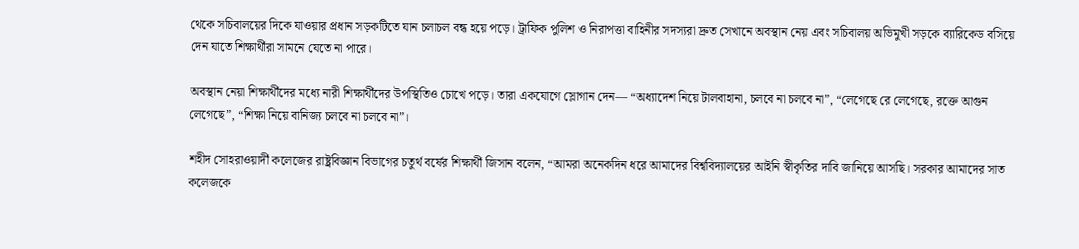থেকে সচিবালয়ের দিকে যাওয়ার প্রধান সড়কটিতে যান চলাচল বন্ধ হয়ে পড়ে। ট্রাফিক পুলিশ ও নিরাপত্তা বাহিনীর সদস্যরা দ্রুত সেখানে অবস্থান নেয় এবং সচিবালয় অভিমুখী সড়কে ব্যারিকেড বসিয়ে দেন যাতে শিক্ষার্থীরা সামনে যেতে না পারে।

অবস্থান নেয়া শিক্ষার্থীদের মধ্যে নারী শিক্ষার্থীদের উপস্থিতিও চোখে পড়ে। তারা একযোগে স্লোগান দেন— “অধ্যাদেশ নিয়ে টালবাহানা, চলবে না চলবে না”, “লেগেছে রে লেগেছে, রক্তে আগুন লেগেছে”, “শিক্ষা নিয়ে বানিজ্য চলবে না চলবে না”।

শহীদ সোহরাওয়ার্দী কলেজের রাষ্ট্রবিজ্ঞান বিভাগের চতুর্থ বর্ষের শিক্ষার্থী জিসান বলেন, “আমরা অনেকদিন ধরে আমাদের বিশ্ববিদ্যালয়ের আইনি স্বীকৃতির দাবি জানিয়ে আসছি। সরকার আমাদের সাত কলেজকে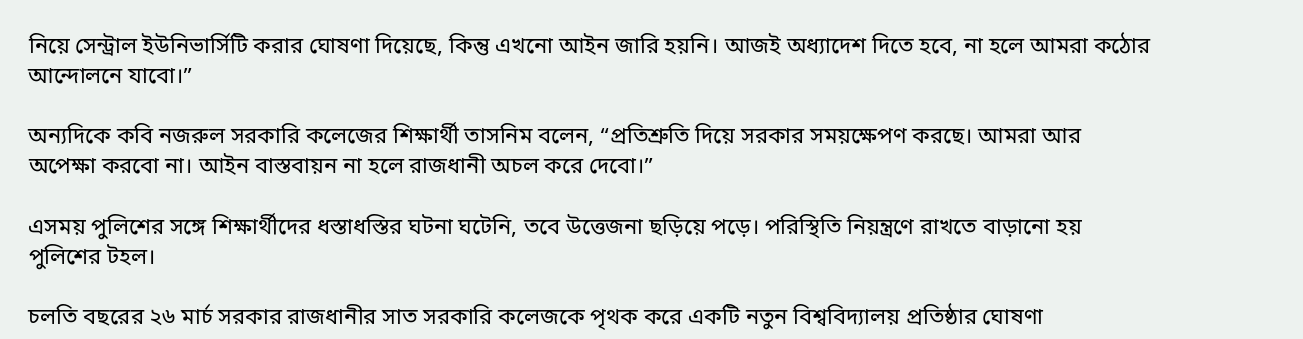নিয়ে সেন্ট্রাল ইউনিভার্সিটি করার ঘোষণা দিয়েছে, কিন্তু এখনো আইন জারি হয়নি। আজই অধ্যাদেশ দিতে হবে, না হলে আমরা কঠোর আন্দোলনে যাবো।”

অন্যদিকে কবি নজরুল সরকারি কলেজের শিক্ষার্থী তাসনিম বলেন, “প্রতিশ্রুতি দিয়ে সরকার সময়ক্ষেপণ করছে। আমরা আর অপেক্ষা করবো না। আইন বাস্তবায়ন না হলে রাজধানী অচল করে দেবো।”

এসময় পুলিশের সঙ্গে শিক্ষার্থীদের ধস্তাধস্তির ঘটনা ঘটেনি, তবে উত্তেজনা ছড়িয়ে পড়ে। পরিস্থিতি নিয়ন্ত্রণে রাখতে বাড়ানো হয় পুলিশের টহল।

চলতি বছরের ২৬ মার্চ সরকার রাজধানীর সাত সরকারি কলেজকে পৃথক করে একটি নতুন বিশ্ববিদ্যালয় প্রতিষ্ঠার ঘোষণা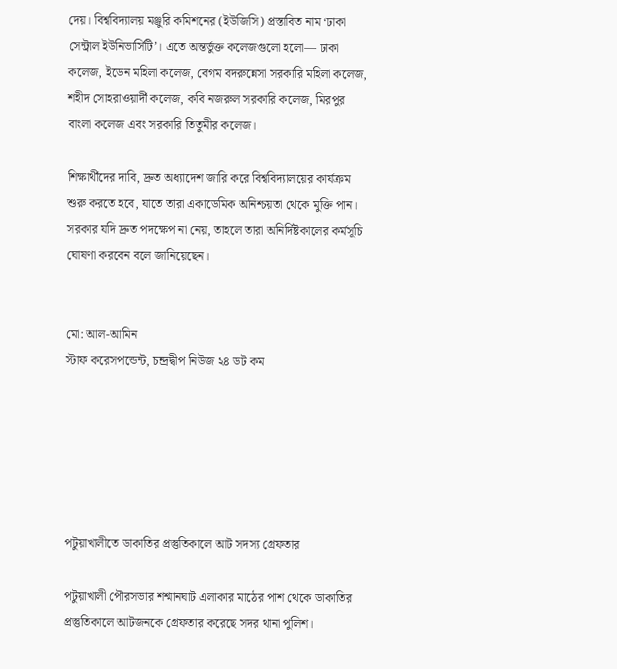দেয়। বিশ্ববিদ্যালয় মঞ্জুরি কমিশনের (ইউজিসি) প্রস্তাবিত নাম ‘ঢাকা সেন্ট্রাল ইউনিভার্সিটি’। এতে অন্তর্ভুক্ত কলেজগুলো হলো— ঢাকা কলেজ, ইডেন মহিলা কলেজ, বেগম বদরুন্নেসা সরকারি মহিলা কলেজ, শহীদ সোহরাওয়ার্দী কলেজ, কবি নজরুল সরকারি কলেজ, মিরপুর বাংলা কলেজ এবং সরকারি তিতুমীর কলেজ।

শিক্ষার্থীদের দাবি, দ্রুত অধ্যাদেশ জারি করে বিশ্ববিদ্যালয়ের কার্যক্রম শুরু করতে হবে, যাতে তারা একাডেমিক অনিশ্চয়তা থেকে মুক্তি পান। সরকার যদি দ্রুত পদক্ষেপ না নেয়, তাহলে তারা অনির্দিষ্টকালের কর্মসূচি ঘোষণা করবেন বলে জানিয়েছেন।


মো: আল-আমিন
স্টাফ করেসপন্ডেন্ট, চন্দ্রদ্বীপ নিউজ ২৪ ডট কম






পটুয়াখালীতে ডাকাতির প্রস্তুতিকালে আট সদস্য গ্রেফতার

পটুয়াখালী পৌরসভার শশ্মানঘাট এলাকার মাঠের পাশ থেকে ডাকাতির প্রস্তুতিকালে আটজনকে গ্রেফতার করেছে সদর থানা পুলিশ।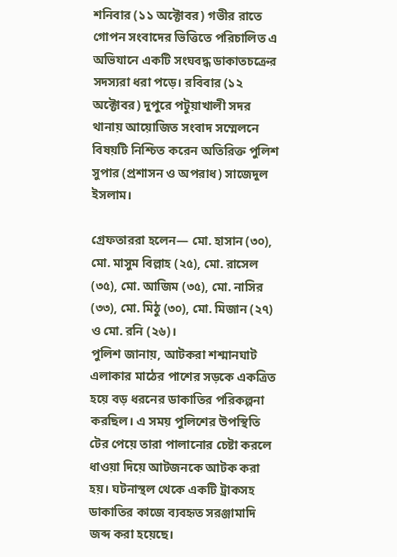শনিবার (১১ অক্টোবর) গভীর রাতে গোপন সংবাদের ভিত্তিতে পরিচালিত এ অভিযানে একটি সংঘবদ্ধ ডাকাতচক্রের সদস্যরা ধরা পড়ে। রবিবার (১২ অক্টোবর) দুপুরে পটুয়াখালী সদর থানায় আয়োজিত সংবাদ সম্মেলনে বিষয়টি নিশ্চিত করেন অতিরিক্ত পুলিশ সুপার (প্রশাসন ও অপরাধ) সাজেদুল ইসলাম।

গ্রেফতাররা হলেন— মো. হাসান (৩০), মো. মাসুম বিল্লাহ (২৫), মো. রাসেল (৩৫), মো. আজিম (৩৫), মো. নাসির (৩৩), মো. মিঠু (৩০), মো. মিজান (২৭) ও মো. রনি (২৬)।
পুলিশ জানায়, আটকরা শশ্মানঘাট এলাকার মাঠের পাশের সড়কে একত্রিত হয়ে বড় ধরনের ডাকাতির পরিকল্পনা করছিল। এ সময় পুলিশের উপস্থিতি টের পেয়ে তারা পালানোর চেষ্টা করলে ধাওয়া দিয়ে আটজনকে আটক করা হয়। ঘটনাস্থল থেকে একটি ট্রাকসহ ডাকাতির কাজে ব্যবহৃত সরঞ্জামাদি জব্দ করা হয়েছে।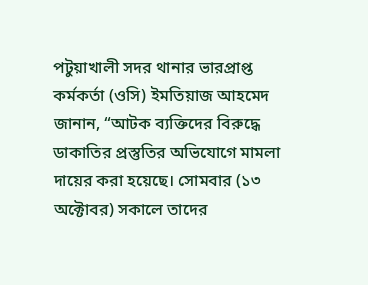পটুয়াখালী সদর থানার ভারপ্রাপ্ত কর্মকর্তা (ওসি) ইমতিয়াজ আহমেদ জানান, “আটক ব্যক্তিদের বিরুদ্ধে ডাকাতির প্রস্তুতির অভিযোগে মামলা দায়ের করা হয়েছে। সোমবার (১৩ অক্টোবর) সকালে তাদের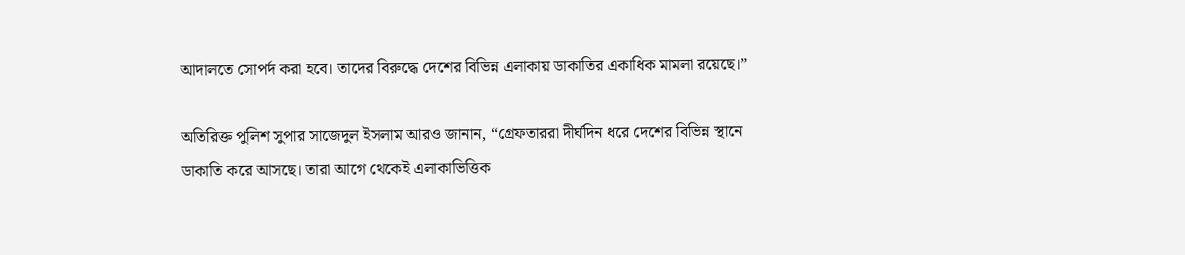আদালতে সোপর্দ করা হবে। তাদের বিরুদ্ধে দেশের বিভিন্ন এলাকায় ডাকাতির একাধিক মামলা রয়েছে।”

অতিরিক্ত পুলিশ সুপার সাজেদুল ইসলাম আরও জানান, “গ্রেফতাররা দীর্ঘদিন ধরে দেশের বিভিন্ন স্থানে ডাকাতি করে আসছে। তারা আগে থেকেই এলাকাভিত্তিক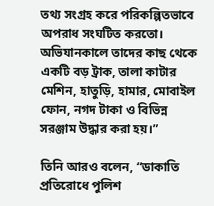তথ্য সংগ্রহ করে পরিকল্পিতভাবে অপরাধ সংঘটিত করতো। অভিযানকালে তাদের কাছ থেকে একটি বড় ট্রাক, তালা কাটার মেশিন, হাতুড়ি, হামার, মোবাইল ফোন, নগদ টাকা ও বিভিন্ন সরঞ্জাম উদ্ধার করা হয়।”

তিনি আরও বলেন, “ডাকাতি প্রতিরোধে পুলিশ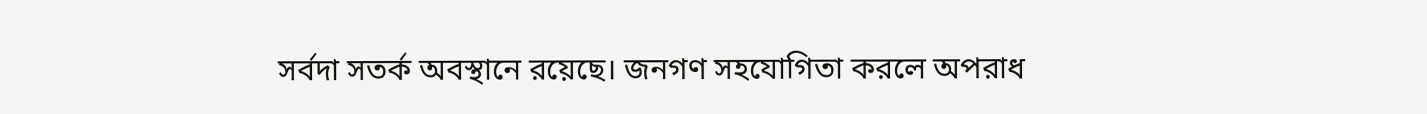সর্বদা সতর্ক অবস্থানে রয়েছে। জনগণ সহযোগিতা করলে অপরাধ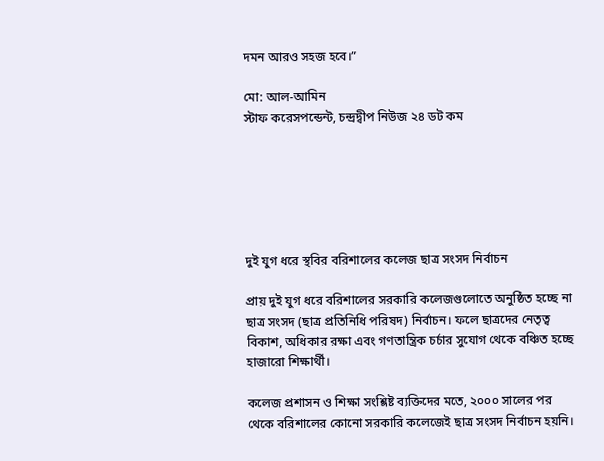দমন আরও সহজ হবে।”

মো: আল-আমিন
স্টাফ করেসপন্ডেন্ট, চন্দ্রদ্বীপ নিউজ ২৪ ডট কম






দুই যুগ ধরে স্থবির বরিশালের কলেজ ছাত্র সংসদ নির্বাচন

প্রায় দুই যুগ ধরে বরিশালের সরকারি কলেজগুলোতে অনুষ্ঠিত হচ্ছে না ছাত্র সংসদ (ছাত্র প্রতিনিধি পরিষদ) নির্বাচন। ফলে ছাত্রদের নেতৃত্ব বিকাশ, অধিকার রক্ষা এবং গণতান্ত্রিক চর্চার সুযোগ থেকে বঞ্চিত হচ্ছে হাজারো শিক্ষার্থী।

কলেজ প্রশাসন ও শিক্ষা সংশ্লিষ্ট ব্যক্তিদের মতে, ২০০০ সালের পর থেকে বরিশালের কোনো সরকারি কলেজেই ছাত্র সংসদ নির্বাচন হয়নি।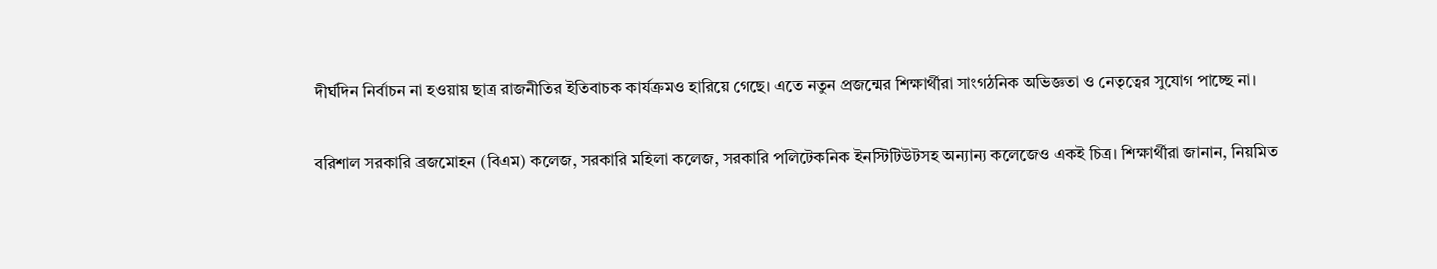দীর্ঘদিন নির্বাচন না হওয়ায় ছাত্র রাজনীতির ইতিবাচক কার্যক্রমও হারিয়ে গেছে। এতে নতুন প্রজন্মের শিক্ষার্থীরা সাংগঠনিক অভিজ্ঞতা ও নেতৃত্বের সুযোগ পাচ্ছে না।

বরিশাল সরকারি ব্রজমোহন (বিএম) কলেজ, সরকারি মহিলা কলেজ, সরকারি পলিটেকনিক ইনস্টিটিউটসহ অন্যান্য কলেজেও একই চিত্র। শিক্ষার্থীরা জানান, নিয়মিত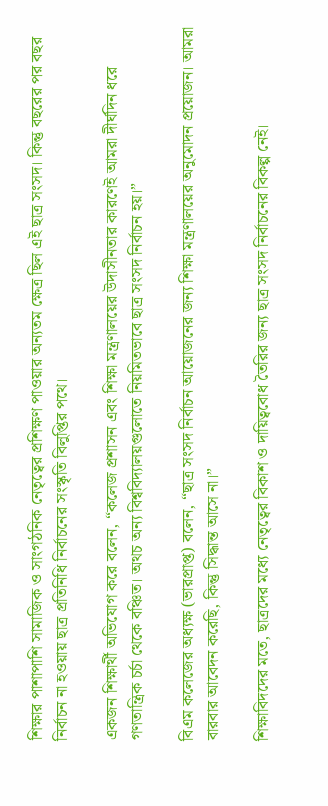শিক্ষার পাশাপাশি সামাজিক ও সাংগঠনিক নেতৃত্বের প্রশিক্ষণ পাওয়ার অন্যতম ক্ষেত্র ছিল এই ছাত্র সংসদ। কিন্তু বছরের পর বছর নির্বাচন না হওয়ায় ছাত্র প্রতিনিধি নির্বাচনের সংস্কৃতি বিলুপ্তির পথে।

একজন শিক্ষার্থী অভিযোগ করে বলেন, “কলেজ প্রশাসন এবং শিক্ষা মন্ত্রণালয়ের উদাসীনতার কারণেই আমরা দীর্ঘদিন ধরে গণতান্ত্রিক চর্চা থেকে বঞ্চিত। অথচ অন্য বিশ্ববিদ্যালয়গুলোতে নিয়মিতভাবে ছাত্র সংসদ নির্বাচন হয়।”

বিএম কলেজের অধ্যক্ষ (ভারপ্রাপ্ত) বলেন, “ছাত্র সংসদ নির্বাচন আয়োজনের জন্য শিক্ষা মন্ত্রণালয়ের অনুমোদন প্রয়োজন। আমরা বারবার আবেদন করেছি, কিন্তু সিদ্ধান্ত আসে না।”

শিক্ষাবিদদের মতে, ছাত্রদের মধ্যে নেতৃত্বের বিকাশ ও দায়িত্ববোধ তৈরির জন্য ছাত্র সংসদ নির্বাচনের বিকল্প নেই।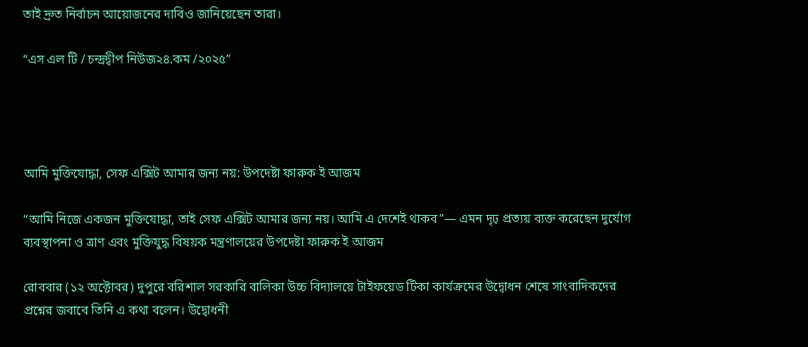তাই দ্রুত নির্বাচন আয়োজনের দাবিও জানিয়েছেন তারা।

“এস এল টি / চন্দ্রদ্বীপ নিউজ২৪.কম /২০২৫”




আমি মুক্তিযোদ্ধা, সেফ এক্সিট আমার জন্য নয়: উপদেষ্টা ফারুক ই আজম

“আমি নিজে একজন মুক্তিযোদ্ধা, তাই সেফ এক্সিট আমার জন্য নয়। আমি এ দেশেই থাকব”— এমন দৃঢ় প্রত্যয় ব্যক্ত করেছেন দুর্যোগ ব্যবস্থাপনা ও ত্রাণ এবং মুক্তিযুদ্ধ বিষয়ক মন্ত্রণালয়ের উপদেষ্টা ফারুক ই আজম

রোববার (১২ অক্টোবর) দুপুরে বরিশাল সরকারি বালিকা উচ্চ বিদ্যালয়ে টাইফয়েড টিকা কার্যক্রমের উদ্বোধন শেষে সাংবাদিকদের প্রশ্নের জবাবে তিনি এ কথা বলেন। উদ্বোধনী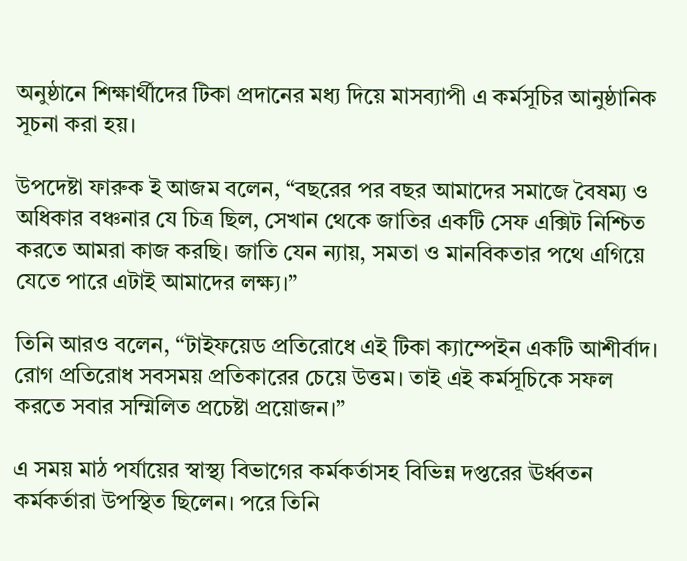অনুষ্ঠানে শিক্ষার্থীদের টিকা প্রদানের মধ্য দিয়ে মাসব্যাপী এ কর্মসূচির আনুষ্ঠানিক সূচনা করা হয়।

উপদেষ্টা ফারুক ই আজম বলেন, “বছরের পর বছর আমাদের সমাজে বৈষম্য ও অধিকার বঞ্চনার যে চিত্র ছিল, সেখান থেকে জাতির একটি সেফ এক্সিট নিশ্চিত করতে আমরা কাজ করছি। জাতি যেন ন্যায়, সমতা ও মানবিকতার পথে এগিয়ে যেতে পারে এটাই আমাদের লক্ষ্য।”

তিনি আরও বলেন, “টাইফয়েড প্রতিরোধে এই টিকা ক্যাম্পেইন একটি আশীর্বাদ। রোগ প্রতিরোধ সবসময় প্রতিকারের চেয়ে উত্তম। তাই এই কর্মসূচিকে সফল করতে সবার সম্মিলিত প্রচেষ্টা প্রয়োজন।”

এ সময় মাঠ পর্যায়ের স্বাস্থ্য বিভাগের কর্মকর্তাসহ বিভিন্ন দপ্তরের ঊর্ধ্বতন কর্মকর্তারা উপস্থিত ছিলেন। পরে তিনি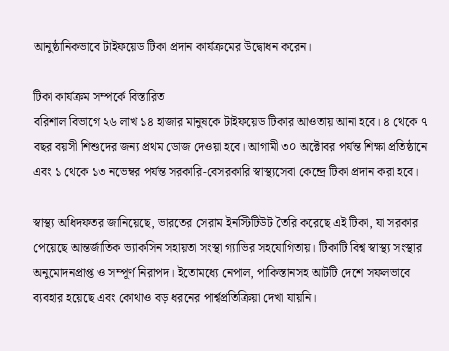আনুষ্ঠানিকভাবে টাইফয়েড টিকা প্রদান কার্যক্রমের উদ্বোধন করেন।

টিকা কার্যক্রম সম্পর্কে বিস্তারিত
বরিশাল বিভাগে ২৬ লাখ ১৪ হাজার মানুষকে টাইফয়েড টিকার আওতায় আনা হবে। ৪ থেকে ৭ বছর বয়সী শিশুদের জন্য প্রথম ডোজ দেওয়া হবে। আগামী ৩০ অক্টোবর পর্যন্ত শিক্ষা প্রতিষ্ঠানে এবং ১ থেকে ১৩ নভেম্বর পর্যন্ত সরকারি-বেসরকারি স্বাস্থ্যসেবা কেন্দ্রে টিকা প্রদান করা হবে।

স্বাস্থ্য অধিদফতর জানিয়েছে, ভারতের সেরাম ইনস্টিটিউট তৈরি করেছে এই টিকা, যা সরকার পেয়েছে আন্তর্জাতিক ভ্যাকসিন সহায়তা সংস্থা গ্যাভির সহযোগিতায়। টিকাটি বিশ্ব স্বাস্থ্য সংস্থার অনুমোদনপ্রাপ্ত ও সম্পূর্ণ নিরাপদ। ইতোমধ্যে নেপাল, পাকিস্তানসহ আটটি দেশে সফলভাবে ব্যবহার হয়েছে এবং কোথাও বড় ধরনের পার্শ্বপ্রতিক্রিয়া দেখা যায়নি।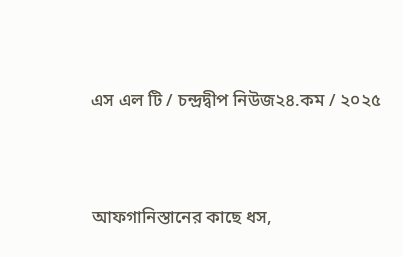এস এল টি / চন্দ্রদ্বীপ নিউজ২৪.কম / ২০২৫




আফগানিস্তানের কাছে ধস,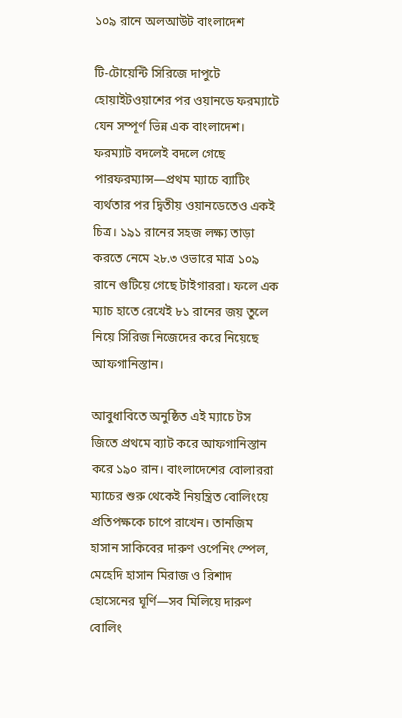১০৯ রানে অলআউট বাংলাদেশ

টি-টোয়েন্টি সিরিজে দাপুটে হোয়াইটওয়াশের পর ওয়ানডে ফরম্যাটে যেন সম্পূর্ণ ভিন্ন এক বাংলাদেশ। ফরম্যাট বদলেই বদলে গেছে পারফরম্যান্স—প্রথম ম্যাচে ব্যাটিং ব্যর্থতার পর দ্বিতীয় ওয়ানডেতেও একই চিত্র। ১৯১ রানের সহজ লক্ষ্য তাড়া করতে নেমে ২৮.৩ ওভারে মাত্র ১০৯ রানে গুটিয়ে গেছে টাইগাররা। ফলে এক ম্যাচ হাতে রেখেই ৮১ রানের জয় তুলে নিয়ে সিরিজ নিজেদের করে নিয়েছে আফগানিস্তান।

আবুধাবিতে অনুষ্ঠিত এই ম্যাচে টস জিতে প্রথমে ব্যাট করে আফগানিস্তান করে ১৯০ রান। বাংলাদেশের বোলাররা ম্যাচের শুরু থেকেই নিয়ন্ত্রিত বোলিংয়ে প্রতিপক্ষকে চাপে রাখেন। তানজিম হাসান সাকিবের দারুণ ওপেনিং স্পেল, মেহেদি হাসান মিরাজ ও রিশাদ হোসেনের ঘূর্ণি—সব মিলিয়ে দারুণ বোলিং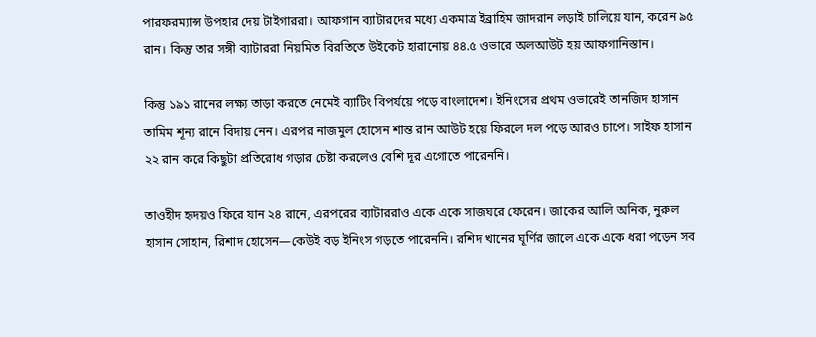পারফরম্যান্স উপহার দেয় টাইগাররা। আফগান ব্যাটারদের মধ্যে একমাত্র ইব্রাহিম জাদরান লড়াই চালিয়ে যান, করেন ৯৫ রান। কিন্তু তার সঙ্গী ব্যাটাররা নিয়মিত বিরতিতে উইকেট হারানোয় ৪৪.৫ ওভারে অলআউট হয় আফগানিস্তান।

কিন্তু ১৯১ রানের লক্ষ্য তাড়া করতে নেমেই ব্যাটিং বিপর্যয়ে পড়ে বাংলাদেশ। ইনিংসের প্রথম ওভারেই তানজিদ হাসান তামিম শূন্য রানে বিদায় নেন। এরপর নাজমুল হোসেন শান্ত রান আউট হয়ে ফিরলে দল পড়ে আরও চাপে। সাইফ হাসান ২২ রান করে কিছুটা প্রতিরোধ গড়ার চেষ্টা করলেও বেশি দূর এগোতে পারেননি।

তাওহীদ হৃদয়ও ফিরে যান ২৪ রানে, এরপরের ব্যাটাররাও একে একে সাজঘরে ফেরেন। জাকের আলি অনিক, নুরুল হাসান সোহান, রিশাদ হোসেন—কেউই বড় ইনিংস গড়তে পারেননি। রশিদ খানের ঘূর্ণির জালে একে একে ধরা পড়েন সব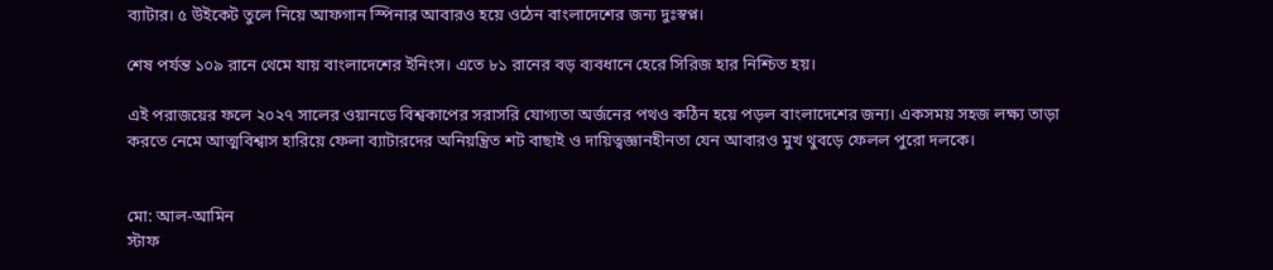ব্যাটার। ৫ উইকেট তুলে নিয়ে আফগান স্পিনার আবারও হয়ে ওঠেন বাংলাদেশের জন্য দুঃস্বপ্ন।

শেষ পর্যন্ত ১০৯ রানে থেমে যায় বাংলাদেশের ইনিংস। এতে ৮১ রানের বড় ব্যবধানে হেরে সিরিজ হার নিশ্চিত হয়।

এই পরাজয়ের ফলে ২০২৭ সালের ওয়ানডে বিশ্বকাপের সরাসরি যোগ্যতা অর্জনের পথও কঠিন হয়ে পড়ল বাংলাদেশের জন্য। একসময় সহজ লক্ষ্য তাড়া করতে নেমে আত্মবিশ্বাস হারিয়ে ফেলা ব্যাটারদের অনিয়ন্ত্রিত শট বাছাই ও দায়িত্বজ্ঞানহীনতা যেন আবারও মুখ থুবড়ে ফেলল পুরো দলকে।


মো: আল-আমিন
স্টাফ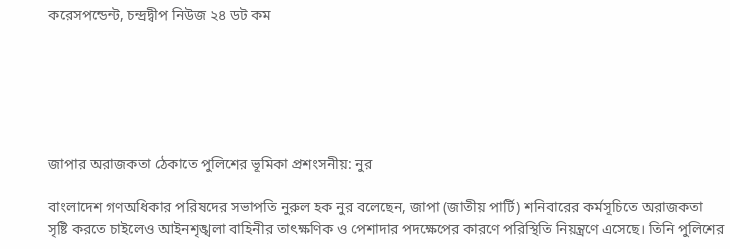করেসপন্ডেন্ট, চন্দ্রদ্বীপ নিউজ ২৪ ডট কম






জাপার অরাজকতা ঠেকাতে পুলিশের ভূমিকা প্রশংসনীয়: নুর

বাংলাদেশ গণঅধিকার পরিষদের সভাপতি নুরুল হক নুর বলেছেন, জাপা (জাতীয় পার্টি) শনিবারের কর্মসূচিতে অরাজকতা সৃষ্টি করতে চাইলেও আইনশৃঙ্খলা বাহিনীর তাৎক্ষণিক ও পেশাদার পদক্ষেপের কারণে পরিস্থিতি নিয়ন্ত্রণে এসেছে। তিনি পুলিশের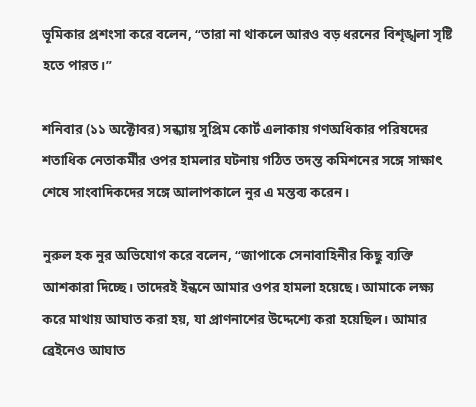ভূমিকার প্রশংসা করে বলেন, “তারা না থাকলে আরও বড় ধরনের বিশৃঙ্খলা সৃষ্টি হতে পারত।”

শনিবার (১১ অক্টোবর) সন্ধ্যায় সুপ্রিম কোর্ট এলাকায় গণঅধিকার পরিষদের শতাধিক নেতাকর্মীর ওপর হামলার ঘটনায় গঠিত তদন্ত কমিশনের সঙ্গে সাক্ষাৎ শেষে সাংবাদিকদের সঙ্গে আলাপকালে নুর এ মন্তব্য করেন।

নুরুল হক নুর অভিযোগ করে বলেন, “জাপাকে সেনাবাহিনীর কিছু ব্যক্তি আশকারা দিচ্ছে। তাদেরই ইন্ধনে আমার ওপর হামলা হয়েছে। আমাকে লক্ষ্য করে মাথায় আঘাত করা হয়, যা প্রাণনাশের উদ্দেশ্যে করা হয়েছিল। আমার ব্রেইনেও আঘাত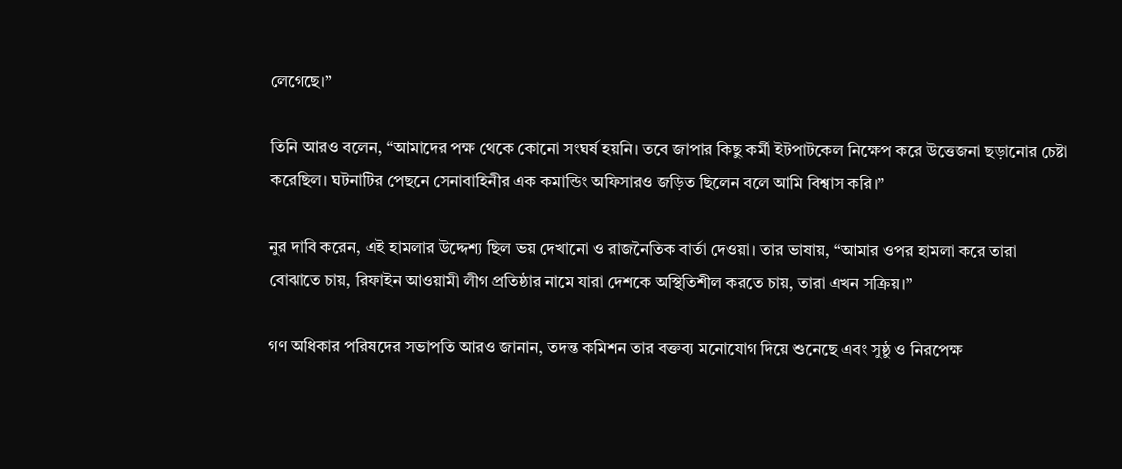লেগেছে।”

তিনি আরও বলেন, “আমাদের পক্ষ থেকে কোনো সংঘর্ষ হয়নি। তবে জাপার কিছু কর্মী ইটপাটকেল নিক্ষেপ করে উত্তেজনা ছড়ানোর চেষ্টা করেছিল। ঘটনাটির পেছনে সেনাবাহিনীর এক কমান্ডিং অফিসারও জড়িত ছিলেন বলে আমি বিশ্বাস করি।”

নুর দাবি করেন, এই হামলার উদ্দেশ্য ছিল ভয় দেখানো ও রাজনৈতিক বার্তা দেওয়া। তার ভাষায়, “আমার ওপর হামলা করে তারা বোঝাতে চায়, রিফাইন আওয়ামী লীগ প্রতিষ্ঠার নামে যারা দেশকে অস্থিতিশীল করতে চায়, তারা এখন সক্রিয়।”

গণ অধিকার পরিষদের সভাপতি আরও জানান, তদন্ত কমিশন তার বক্তব্য মনোযোগ দিয়ে শুনেছে এবং সুষ্ঠু ও নিরপেক্ষ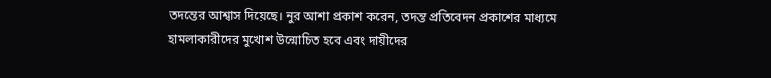তদন্তের আশ্বাস দিয়েছে। নুর আশা প্রকাশ করেন, তদন্ত প্রতিবেদন প্রকাশের মাধ্যমে হামলাকারীদের মুখোশ উন্মোচিত হবে এবং দায়ীদের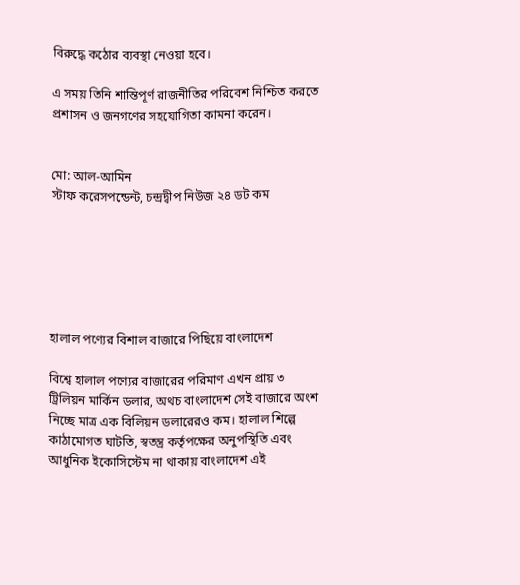বিরুদ্ধে কঠোর ব্যবস্থা নেওয়া হবে।

এ সময় তিনি শান্তিপূর্ণ রাজনীতির পরিবেশ নিশ্চিত করতে প্রশাসন ও জনগণের সহযোগিতা কামনা করেন।


মো: আল-আমিন
স্টাফ করেসপন্ডেন্ট, চন্দ্রদ্বীপ নিউজ ২৪ ডট কম






হালাল পণ্যের বিশাল বাজারে পিছিয়ে বাংলাদেশ

বিশ্বে হালাল পণ্যের বাজারের পরিমাণ এখন প্রায় ৩ ট্রিলিয়ন মার্কিন ডলার, অথচ বাংলাদেশ সেই বাজারে অংশ নিচ্ছে মাত্র এক বিলিয়ন ডলারেরও কম। হালাল শিল্পে কাঠামোগত ঘাটতি, স্বতন্ত্র কর্তৃপক্ষের অনুপস্থিতি এবং আধুনিক ইকোসিস্টেম না থাকায় বাংলাদেশ এই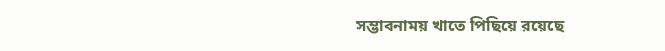সম্ভাবনাময় খাতে পিছিয়ে রয়েছে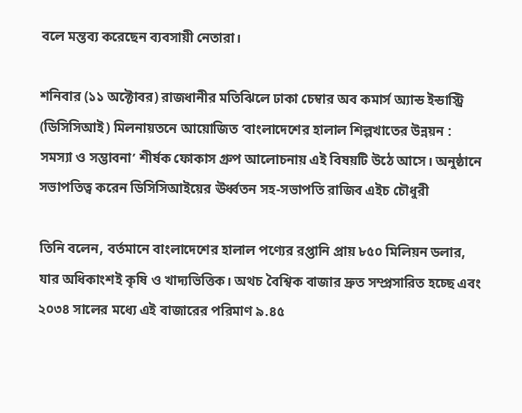বলে মন্তব্য করেছেন ব্যবসায়ী নেতারা।

শনিবার (১১ অক্টোবর) রাজধানীর মতিঝিলে ঢাকা চেম্বার অব কমার্স অ্যান্ড ইন্ডাস্ট্রি (ডিসিসিআই) মিলনায়তনে আয়োজিত ‘বাংলাদেশের হালাল শিল্পখাতের উন্নয়ন : সমস্যা ও সম্ভাবনা’ শীর্ষক ফোকাস গ্রুপ আলোচনায় এই বিষয়টি উঠে আসে। অনুষ্ঠানে সভাপতিত্ব করেন ডিসিসিআইয়ের ঊর্ধ্বতন সহ-সভাপতি রাজিব এইচ চৌধুরী

তিনি বলেন, বর্তমানে বাংলাদেশের হালাল পণ্যের রপ্তানি প্রায় ৮৫০ মিলিয়ন ডলার, যার অধিকাংশই কৃষি ও খাদ্যভিত্তিক। অথচ বৈশ্বিক বাজার দ্রুত সম্প্রসারিত হচ্ছে এবং ২০৩৪ সালের মধ্যে এই বাজারের পরিমাণ ৯.৪৫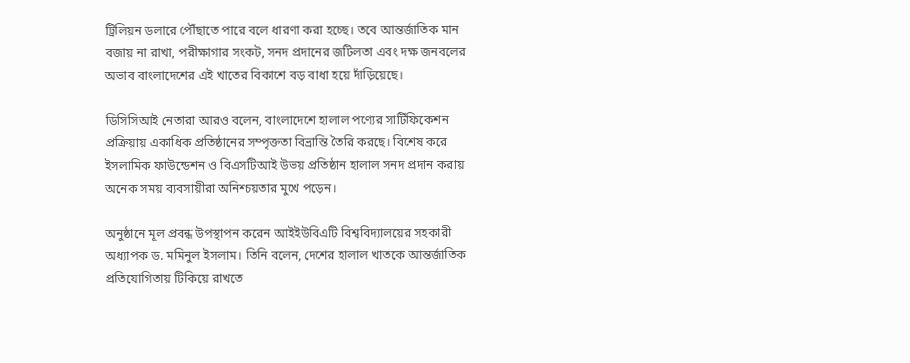ট্রিলিয়ন ডলারে পৌঁছাতে পারে বলে ধারণা করা হচ্ছে। তবে আন্তর্জাতিক মান বজায় না রাখা, পরীক্ষাগার সংকট, সনদ প্রদানের জটিলতা এবং দক্ষ জনবলের অভাব বাংলাদেশের এই খাতের বিকাশে বড় বাধা হয়ে দাঁড়িয়েছে।

ডিসিসিআই নেতারা আরও বলেন, বাংলাদেশে হালাল পণ্যের সার্টিফিকেশন প্রক্রিয়ায় একাধিক প্রতিষ্ঠানের সম্পৃক্ততা বিভ্রান্তি তৈরি করছে। বিশেষ করে ইসলামিক ফাউন্ডেশন ও বিএসটিআই উভয় প্রতিষ্ঠান হালাল সনদ প্রদান করায় অনেক সময় ব্যবসায়ীরা অনিশ্চয়তার মুখে পড়েন।

অনুষ্ঠানে মূল প্রবন্ধ উপস্থাপন করেন আইইউবিএটি বিশ্ববিদ্যালয়ের সহকারী অধ্যাপক ড. মমিনুল ইসলাম। তিনি বলেন, দেশের হালাল খাতকে আন্তর্জাতিক প্রতিযোগিতায় টিকিয়ে রাখতে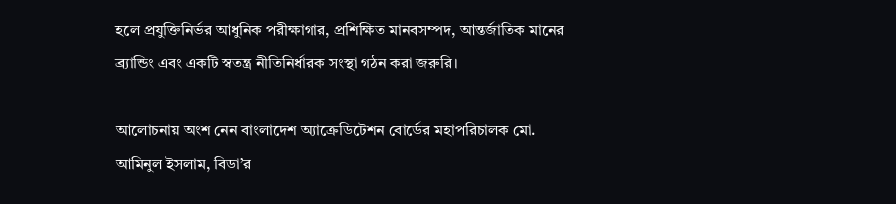হলে প্রযুক্তিনির্ভর আধুনিক পরীক্ষাগার, প্রশিক্ষিত মানবসম্পদ, আন্তর্জাতিক মানের ব্র্যান্ডিং এবং একটি স্বতন্ত্র নীতিনির্ধারক সংস্থা গঠন করা জরুরি।

আলোচনায় অংশ নেন বাংলাদেশ অ্যাক্রেডিটেশন বোর্ডের মহাপরিচালক মো. আমিনুল ইসলাম, বিডা’র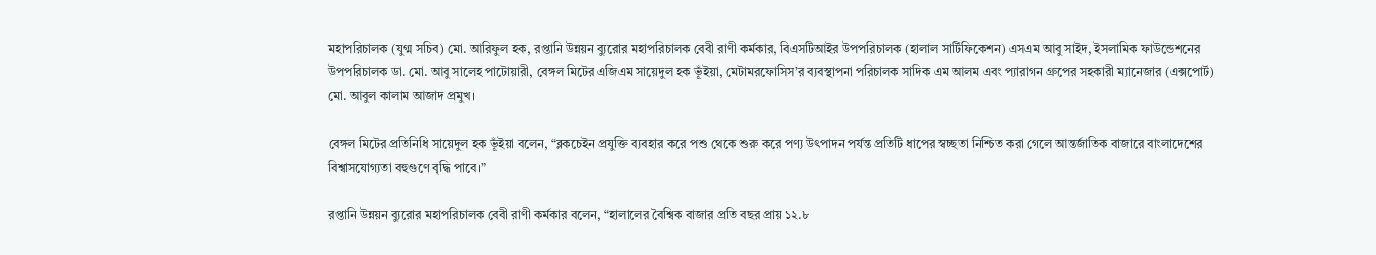মহাপরিচালক (যুগ্ম সচিব) মো. আরিফুল হক, রপ্তানি উন্নয়ন ব্যুরোর মহাপরিচালক বেবী রাণী কর্মকার, বিএসটিআইর উপপরিচালক (হালাল সার্টিফিকেশন) এসএম আবু সাইদ, ইসলামিক ফাউন্ডেশনের উপপরিচালক ডা. মো. আবু সালেহ পাটোয়ারী, বেঙ্গল মিটের এজিএম সায়েদুল হক ভূঁইয়া, মেটামরফোসিস’র ব্যবস্থাপনা পরিচালক সাদিক এম আলম এবং প্যারাগন গ্রুপের সহকারী ম্যানেজার (এক্সপোর্ট) মো. আবুল কালাম আজাদ প্রমুখ।

বেঙ্গল মিটের প্রতিনিধি সায়েদুল হক ভূঁইয়া বলেন, “ব্লকচেইন প্রযুক্তি ব্যবহার করে পশু থেকে শুরু করে পণ্য উৎপাদন পর্যন্ত প্রতিটি ধাপের স্বচ্ছতা নিশ্চিত করা গেলে আন্তর্জাতিক বাজারে বাংলাদেশের বিশ্বাসযোগ্যতা বহুগুণে বৃদ্ধি পাবে।”

রপ্তানি উন্নয়ন ব্যুরোর মহাপরিচালক বেবী রাণী কর্মকার বলেন, “হালালের বৈশ্বিক বাজার প্রতি বছর প্রায় ১২.৮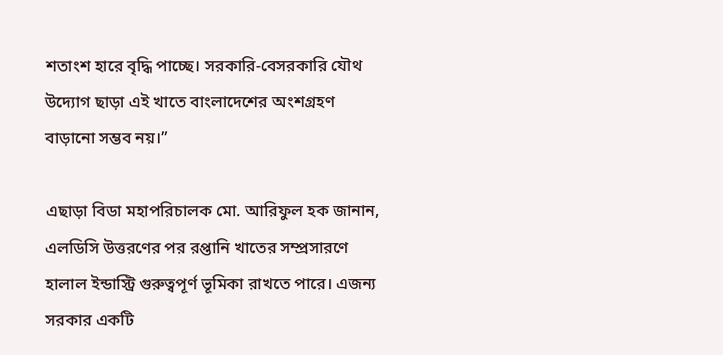শতাংশ হারে বৃদ্ধি পাচ্ছে। সরকারি-বেসরকারি যৌথ উদ্যোগ ছাড়া এই খাতে বাংলাদেশের অংশগ্রহণ বাড়ানো সম্ভব নয়।”

এছাড়া বিডা মহাপরিচালক মো. আরিফুল হক জানান, এলডিসি উত্তরণের পর রপ্তানি খাতের সম্প্রসারণে হালাল ইন্ডাস্ট্রি গুরুত্বপূর্ণ ভূমিকা রাখতে পারে। এজন্য সরকার একটি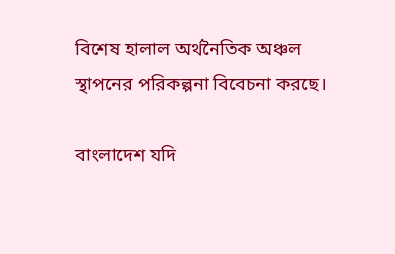বিশেষ হালাল অর্থনৈতিক অঞ্চল স্থাপনের পরিকল্পনা বিবেচনা করছে।

বাংলাদেশ যদি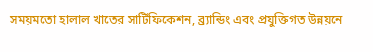সময়মতো হালাল খাতের সার্টিফিকেশন, ব্র্যান্ডিং এবং প্রযুক্তিগত উন্নয়নে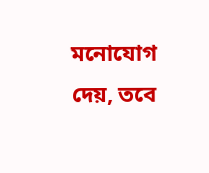মনোযোগ দেয়, তবে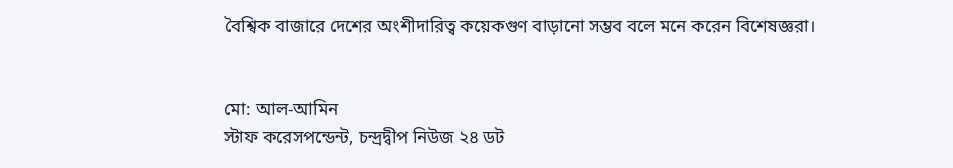বৈশ্বিক বাজারে দেশের অংশীদারিত্ব কয়েকগুণ বাড়ানো সম্ভব বলে মনে করেন বিশেষজ্ঞরা।


মো: আল-আমিন
স্টাফ করেসপন্ডেন্ট, চন্দ্রদ্বীপ নিউজ ২৪ ডট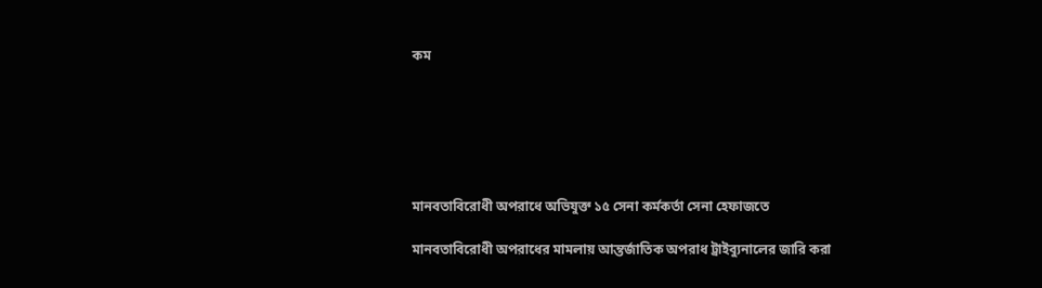কম






মানবতাবিরোধী অপরাধে অভিযুক্ত ১৫ সেনা কর্মকর্তা সেনা হেফাজতে

মানবতাবিরোধী অপরাধের মামলায় আন্তর্জাতিক অপরাধ ট্রাইব্যুনালের জারি করা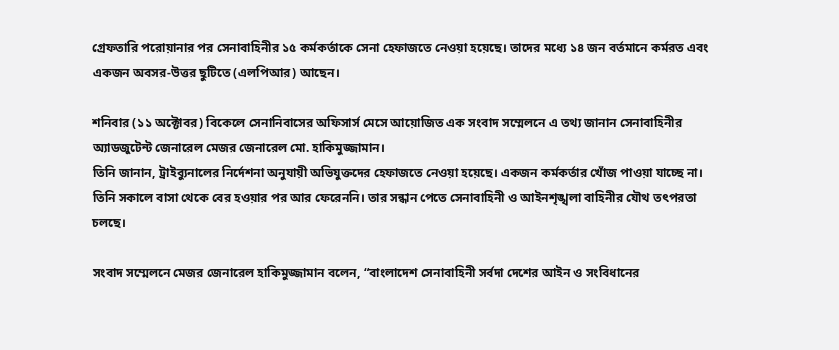গ্রেফতারি পরোয়ানার পর সেনাবাহিনীর ১৫ কর্মকর্তাকে সেনা হেফাজতে নেওয়া হয়েছে। তাদের মধ্যে ১৪ জন বর্তমানে কর্মরত এবং একজন অবসর-উত্তর ছুটিতে (এলপিআর) আছেন।

শনিবার (১১ অক্টোবর) বিকেলে সেনানিবাসের অফিসার্স মেসে আয়োজিত এক সংবাদ সম্মেলনে এ তথ্য জানান সেনাবাহিনীর অ্যাডজুটেন্ট জেনারেল মেজর জেনারেল মো. হাকিমুজ্জামান।
তিনি জানান, ট্রাইব্যুনালের নির্দেশনা অনুযায়ী অভিযুক্তদের হেফাজতে নেওয়া হয়েছে। একজন কর্মকর্তার খোঁজ পাওয়া যাচ্ছে না। তিনি সকালে বাসা থেকে বের হওয়ার পর আর ফেরেননি। তার সন্ধান পেতে সেনাবাহিনী ও আইনশৃঙ্খলা বাহিনীর যৌথ তৎপরতা চলছে।

সংবাদ সম্মেলনে মেজর জেনারেল হাকিমুজ্জামান বলেন, “বাংলাদেশ সেনাবাহিনী সর্বদা দেশের আইন ও সংবিধানের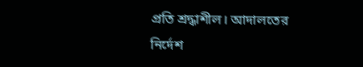প্রতি শ্রদ্ধাশীল। আদালতের নির্দেশ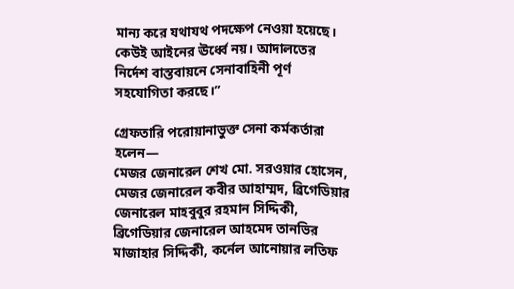মান্য করে যথাযথ পদক্ষেপ নেওয়া হয়েছে। কেউই আইনের ঊর্ধ্বে নয়। আদালতের নির্দেশ বাস্তবায়নে সেনাবাহিনী পূর্ণ সহযোগিতা করছে।”

গ্রেফতারি পরোয়ানাভুক্ত সেনা কর্মকর্তারা হলেন—
মেজর জেনারেল শেখ মো. সরওয়ার হোসেন, মেজর জেনারেল কবীর আহাম্মদ, ব্রিগেডিয়ার জেনারেল মাহবুবুর রহমান সিদ্দিকী, ব্রিগেডিয়ার জেনারেল আহমেদ তানভির মাজাহার সিদ্দিকী, কর্নেল আনোয়ার লতিফ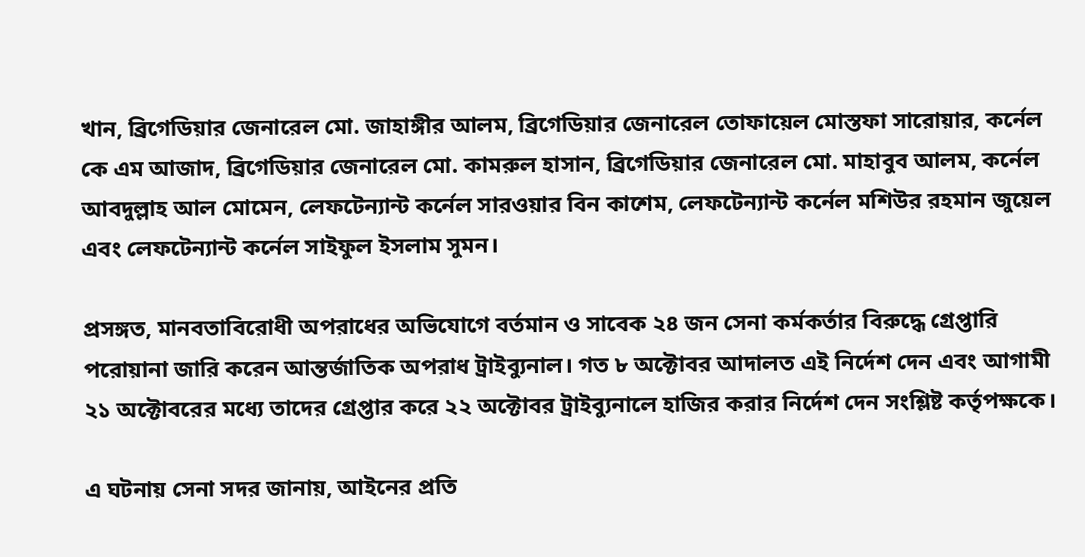খান, ব্রিগেডিয়ার জেনারেল মো. জাহাঙ্গীর আলম, ব্রিগেডিয়ার জেনারেল তোফায়েল মোস্তফা সারোয়ার, কর্নেল কে এম আজাদ, ব্রিগেডিয়ার জেনারেল মো. কামরুল হাসান, ব্রিগেডিয়ার জেনারেল মো. মাহাবুব আলম, কর্নেল আবদুল্লাহ আল মোমেন, লেফটেন্যান্ট কর্নেল সারওয়ার বিন কাশেম, লেফটেন্যান্ট কর্নেল মশিউর রহমান জুয়েল এবং লেফটেন্যান্ট কর্নেল সাইফুল ইসলাম সুমন।

প্রসঙ্গত, মানবতাবিরোধী অপরাধের অভিযোগে বর্তমান ও সাবেক ২৪ জন সেনা কর্মকর্তার বিরুদ্ধে গ্রেপ্তারি পরোয়ানা জারি করেন আন্তর্জাতিক অপরাধ ট্রাইব্যুনাল। গত ৮ অক্টোবর আদালত এই নির্দেশ দেন এবং আগামী ২১ অক্টোবরের মধ্যে তাদের গ্রেপ্তার করে ২২ অক্টোবর ট্রাইব্যুনালে হাজির করার নির্দেশ দেন সংশ্লিষ্ট কর্তৃপক্ষকে।

এ ঘটনায় সেনা সদর জানায়, আইনের প্রতি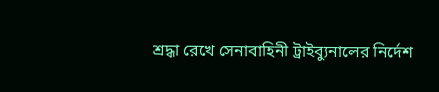শ্রদ্ধা রেখে সেনাবাহিনী ট্রাইব্যুনালের নির্দেশ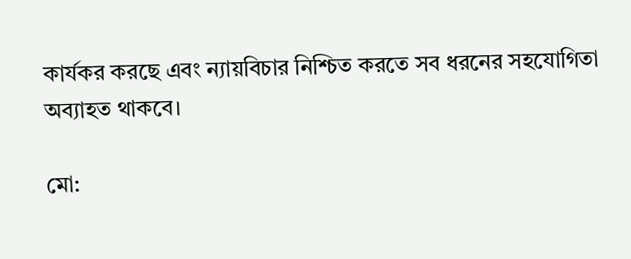কার্যকর করছে এবং ন্যায়বিচার নিশ্চিত করতে সব ধরনের সহযোগিতা অব্যাহত থাকবে।

মো: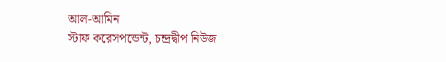আল-আমিন
স্টাফ করেসপন্ডেন্ট, চন্দ্রদ্বীপ নিউজ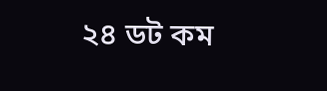২৪ ডট কম